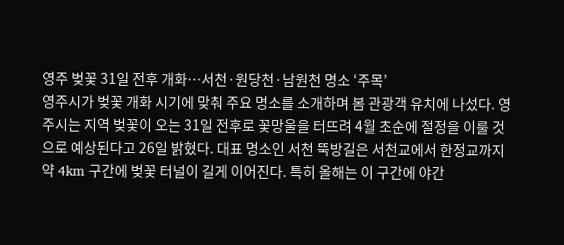영주 벚꽃 31일 전후 개화…서천·원당천·남원천 명소 ‘주목’
영주시가 벚꽃 개화 시기에 맞춰 주요 명소를 소개하며 봄 관광객 유치에 나섰다. 영주시는 지역 벚꽃이 오는 31일 전후로 꽃망울을 터뜨려 4월 초순에 절정을 이룰 것으로 예상된다고 26일 밝혔다. 대표 명소인 서천 뚝방길은 서천교에서 한정교까지 약 4km 구간에 벚꽃 터널이 길게 이어진다. 특히 올해는 이 구간에 야간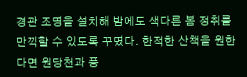경관 조명을 설치해 밤에도 색다른 봄 정취를 만끽할 수 있도록 꾸몄다. 한적한 산책을 원한다면 원당천과 풍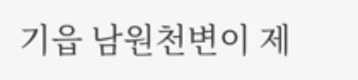기읍 남원천변이 제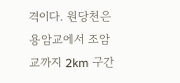격이다. 원당천은 용암교에서 조암교까지 2km 구간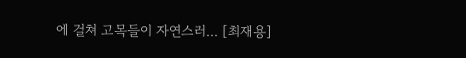에 걸쳐 고목들이 자연스러... [최재용]